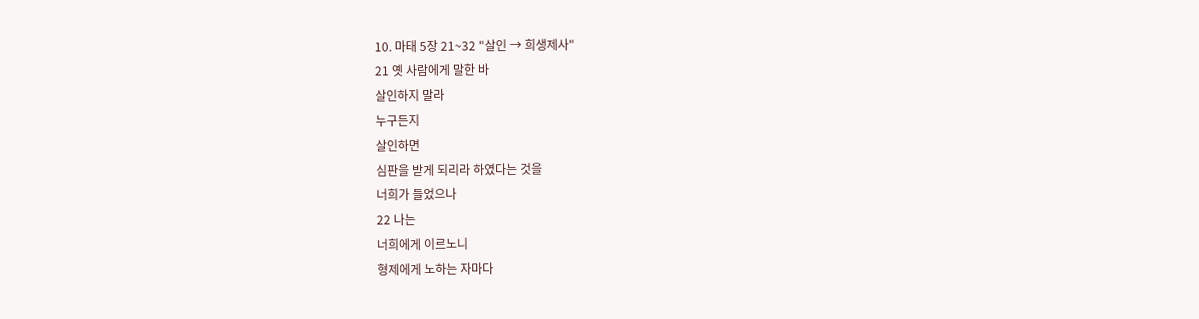10. 마태 5장 21~32 "살인 → 희생제사"
21 옛 사람에게 말한 바
살인하지 말라
누구든지
살인하면
심판을 받게 되리라 하였다는 것을
너희가 들었으나
22 나는
너희에게 이르노니
형제에게 노하는 자마다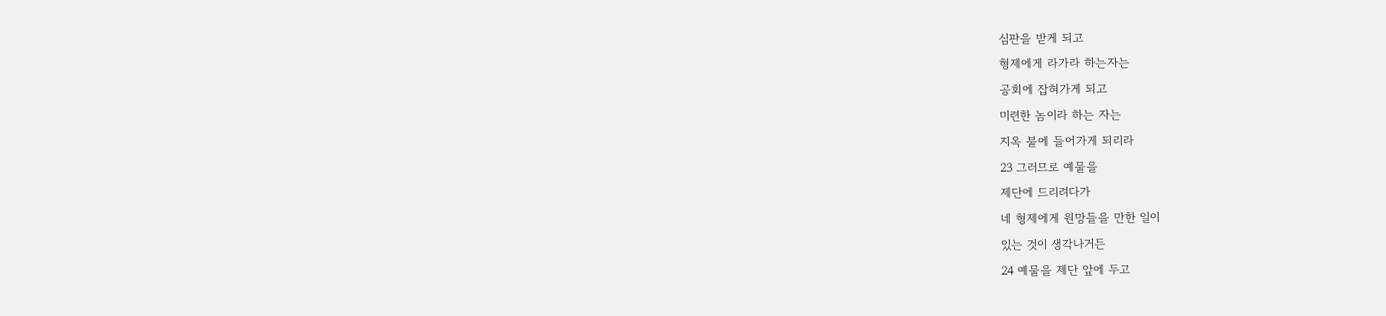심판을 받게 되고
형제에게 라가라 하는자는
공회에 잡혀가게 되고
미련한 놈이라 하는 자는
지옥 불에 들어가게 되리라
23 그러므로 예물을
제단에 드리려다가
네 형제에게 원망들을 만한 일이
있는 것이 생각나거든
24 예물을 제단 앞에 두고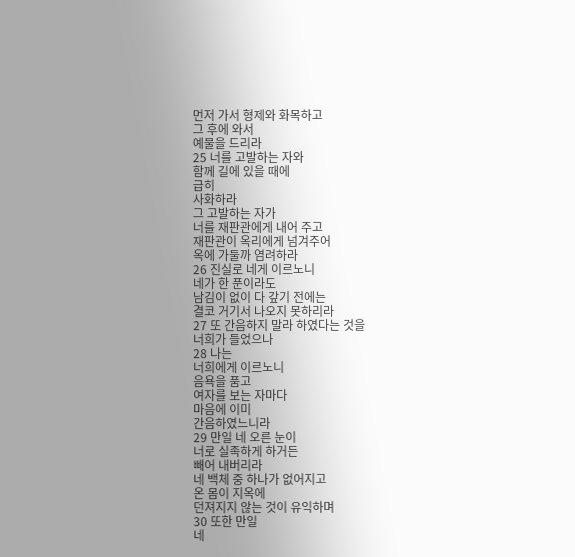먼저 가서 형제와 화목하고
그 후에 와서
예물을 드리라
25 너를 고발하는 자와
함께 길에 있을 때에
급히
사화하라
그 고발하는 자가
너를 재판관에게 내어 주고
재판관이 옥리에게 넘겨주어
옥에 가둘까 염려하라
26 진실로 네게 이르노니
네가 한 푼이라도
남김이 없이 다 갚기 전에는
결코 거기서 나오지 못하리라
27 또 간음하지 말라 하였다는 것을
너희가 들었으나
28 나는
너희에게 이르노니
음욕을 품고
여자를 보는 자마다
마음에 이미
간음하였느니라
29 만일 네 오른 눈이
너로 실족하게 하거든
빼어 내버리라
네 백체 중 하나가 없어지고
온 몸이 지옥에
던져지지 않는 것이 유익하며
30 또한 만일
네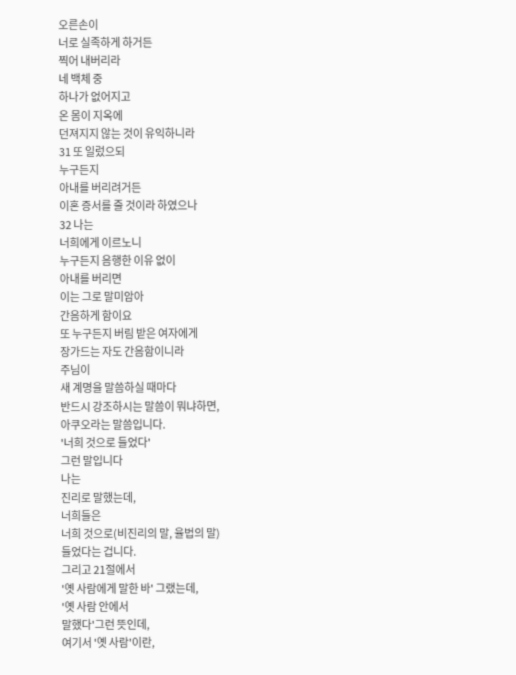오른손이
너로 실족하게 하거든
찍어 내버리라
네 백체 중
하나가 없어지고
온 몸이 지옥에
던져지지 않는 것이 유익하니라
31 또 일렀으되
누구든지
아내를 버리려거든
이혼 증서를 줄 것이라 하였으나
32 나는
너희에게 이르노니
누구든지 음행한 이유 없이
아내를 버리면
이는 그로 말미암아
간음하게 함이요
또 누구든지 버림 받은 여자에게
장가드는 자도 간음함이니라
주님이
새 계명을 말씀하실 때마다
반드시 강조하시는 말씀이 뭐냐하면,
아쿠오라는 말씀입니다.
'너희 것으로 들었다'
그런 말입니다
나는
진리로 말했는데,
너희들은
너희 것으로(비진리의 말, 율법의 말)
들었다는 겁니다.
그리고 21절에서
'옛 사람에게 말한 바' 그랬는데,
'옛 사람 안에서
말했다'그런 뜻인데,
여기서 '옛 사람'이란,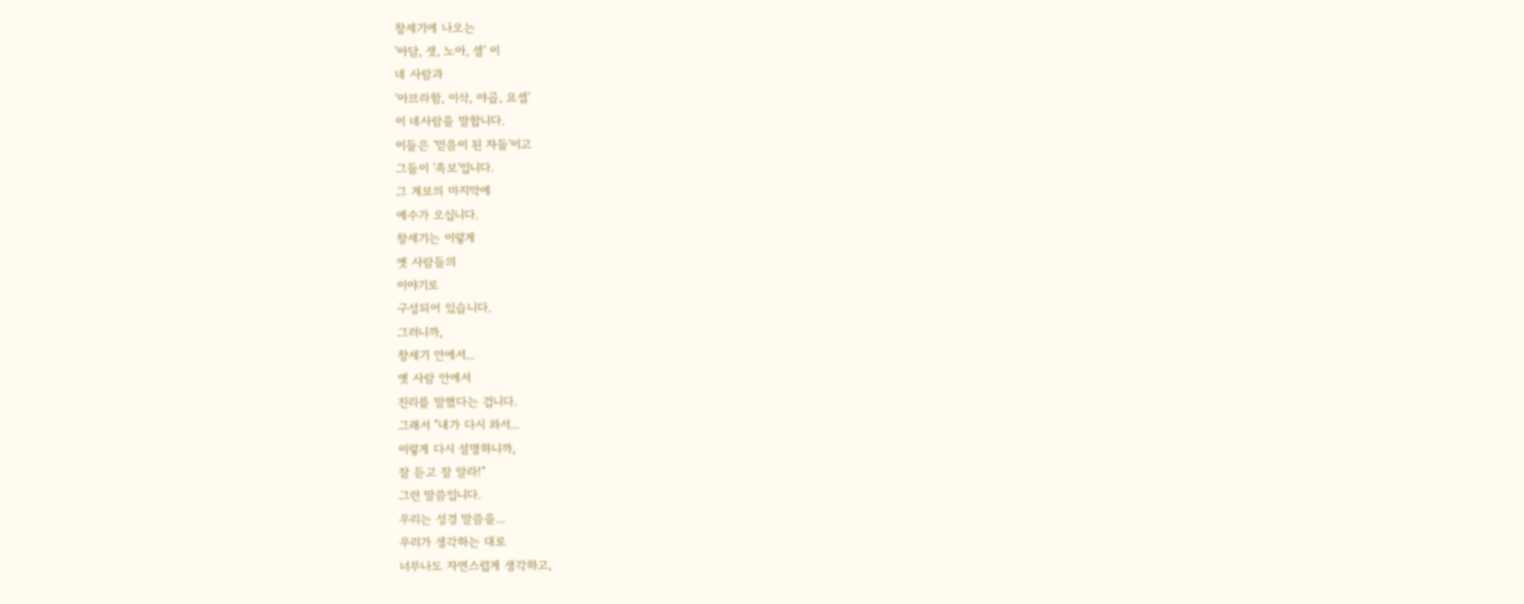창세기에 나오는
'아담, 셋, 노아, 셈' 이
네 사람과
'아브라함, 이삭, 야곱, 요셉'
이 네사람을 말합니다.
이들은 '믿음이 된 자들'이고
그들이 '족보'입니다.
그 계보의 마지막에
예수가 오십니다.
창세기는 이렇게
옛 사람들의
이야기로
구성되어 있습니다.
그러니까,
창세기 안에서...
옛 사람 안에서
진리를 말했다는 겁니다.
그래서 "내가 다시 와서...
이렇게 다시 설명하니까,
잘 듣고 잘 알라!"
그런 말씀입니다.
우리는 성경 말씀을...
우리가 생각하는 대로
너무나도 자연스럽게 생각하고,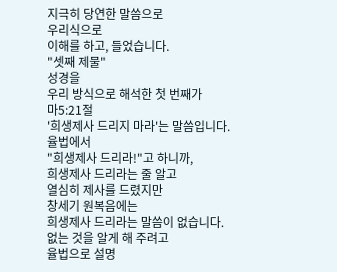지극히 당연한 말씀으로
우리식으로
이해를 하고, 들었습니다.
"셋째 제물"
성경을
우리 방식으로 해석한 첫 번째가
마5:21절
'희생제사 드리지 마라'는 말씀입니다.
율법에서
"희생제사 드리라!"고 하니까,
희생제사 드리라는 줄 알고
열심히 제사를 드렸지만
창세기 원복음에는
희생제사 드리라는 말씀이 없습니다.
없는 것을 알게 해 주려고
율법으로 설명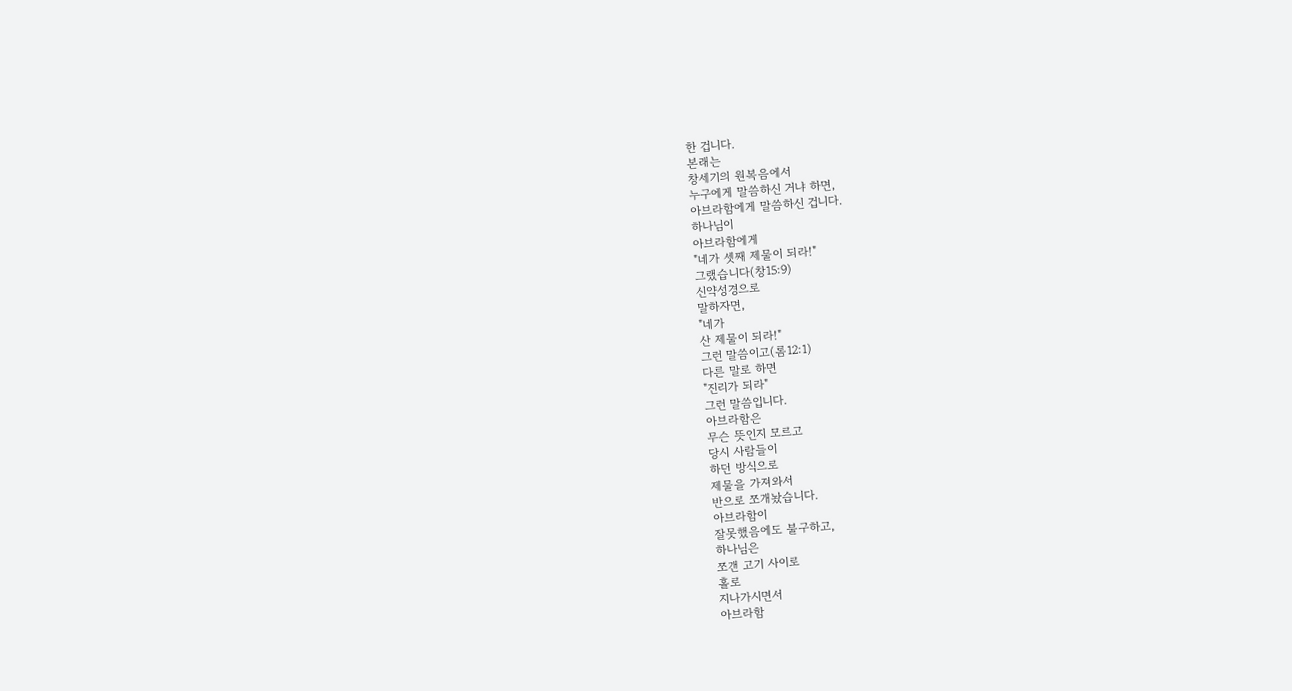한 겁니다.
본래는
창세기의 원복음에서
누구에게 말씀하신 거냐 하면,
아브라함에게 말씀하신 겁니다.
하나님이
아브라함에게
"네가 셋째 제물이 되라!"
그랬습니다(창15:9)
신약성경으로
말하자면,
"네가
산 제물이 되라!"
그런 말씀이고(롬12:1)
다른 말로 하면
"진리가 되라"
그런 말씀입니다.
아브라함은
무슨 뜻인지 모르고
당시 사람들이
하던 방식으로
제물을 가져와서
반으로 쪼개놨습니다.
아브라함이
잘못했음에도 불구하고,
하나님은
쪼갠 고기 사이로
홀로
지나가시면서
아브라함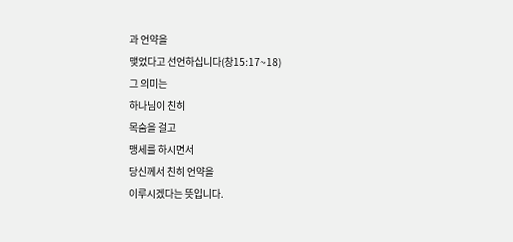과 언약을
맺었다고 선언하십니다(창15:17~18)
그 의미는
하나님이 친히
목숨을 걸고
맹세를 하시면서
당신께서 친히 언약을
이루시겠다는 뜻입니다.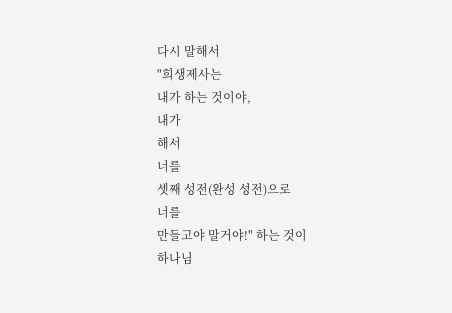다시 말해서
"희생제사는
내가 하는 것이야,
내가
해서
너를
셋째 성전(완성 성전)으로
너를
만들고야 말거야!" 하는 것이
하나님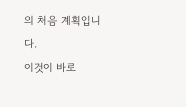의 처음 계획입니다.
이것이 바로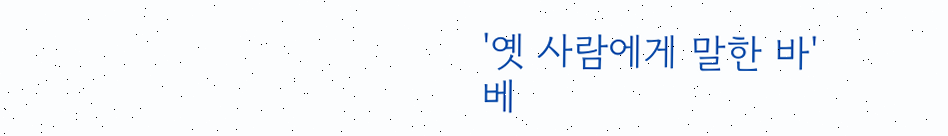'옛 사람에게 말한 바'
베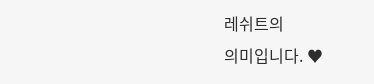레쉬트의
의미입니다. ♥